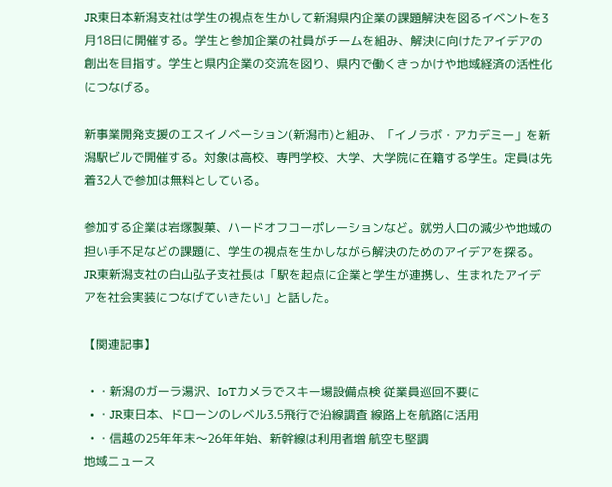JR東日本新潟支社は学生の視点を生かして新潟県内企業の課題解決を図るイベントを3月18日に開催する。学生と参加企業の社員がチームを組み、解決に向けたアイデアの創出を目指す。学生と県内企業の交流を図り、県内で働くきっかけや地域経済の活性化につなげる。

新事業開発支援のエスイノベーション(新潟市)と組み、「イノラボ・アカデミー」を新潟駅ビルで開催する。対象は高校、専門学校、大学、大学院に在籍する学生。定員は先着32人で参加は無料としている。

参加する企業は岩塚製菓、ハードオフコーポレーションなど。就労人口の減少や地域の担い手不足などの課題に、学生の視点を生かしながら解決のためのアイデアを探る。JR東新潟支社の白山弘子支社長は「駅を起点に企業と学生が連携し、生まれたアイデアを社会実装につなげていきたい」と話した。

【関連記事】

  • ・新潟のガーラ湯沢、IoTカメラでスキー場設備点検 従業員巡回不要に
  • ・JR東日本、ドローンのレベル3.5飛行で沿線調査 線路上を航路に活用
  • ・信越の25年年末〜26年年始、新幹線は利用者増 航空も堅調
地域ニュース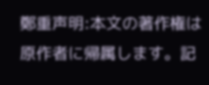鄭重声明:本文の著作権は原作者に帰属します。記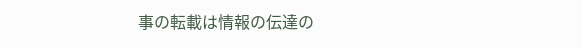事の転載は情報の伝達の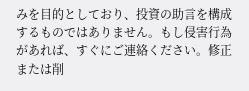みを目的としており、投資の助言を構成するものではありません。もし侵害行為があれば、すぐにご連絡ください。修正または削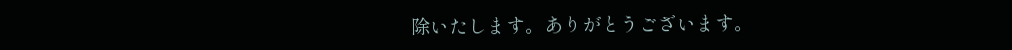除いたします。ありがとうございます。